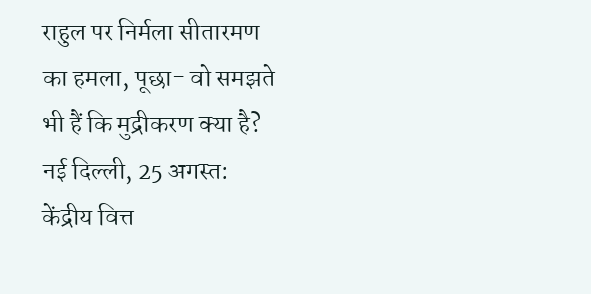राहुल पर निर्मला सीतारमण का हमला, पूछा- वो समझते भी हैं कि मुद्रीकरण क्या है?
नई दिल्ली, 25 अगस्त: केंद्रीय वित्त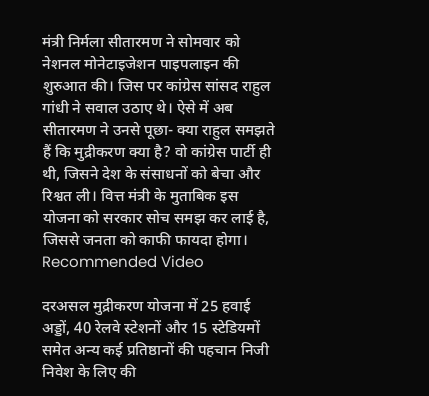मंत्री निर्मला सीतारमण ने सोमवार को नेशनल मोनेटाइजेशन पाइपलाइन की शुरुआत की। जिस पर कांग्रेस सांसद राहुल गांधी ने सवाल उठाए थे। ऐसे में अब सीतारमण ने उनसे पूछा- क्या राहुल समझते हैं कि मुद्रीकरण क्या है? वो कांग्रेस पार्टी ही थी, जिसने देश के संसाधनों को बेचा और रिश्वत ली। वित्त मंत्री के मुताबिक इस योजना को सरकार सोच समझ कर लाई है, जिससे जनता को काफी फायदा होगा।
Recommended Video

दरअसल मुद्रीकरण योजना में 25 हवाई अड्डों, 40 रेलवे स्टेशनों और 15 स्टेडियमों समेत अन्य कई प्रतिष्ठानों की पहचान निजी निवेश के लिए की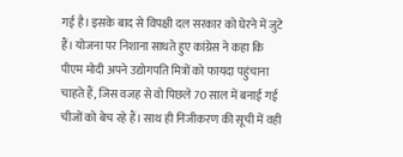गई है। इसके बाद से विपक्षी दल सरकार को घेरने में जुटे हैं। योजना पर निशाना साधते हुए कांग्रेस ने कहा कि पीएम मोदी अपने उद्योगपति मित्रों को फायदा पहुंचाना चाहते हैं, जिस वजह से वो पिछले 70 साल में बनाई गई चीजों को बेच रहे हैं। साथ ही निजीकरण की सूची में वही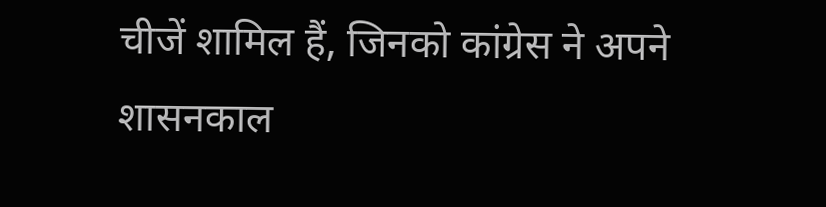चीजें शामिल हैं, जिनको कांग्रेस ने अपने शासनकाल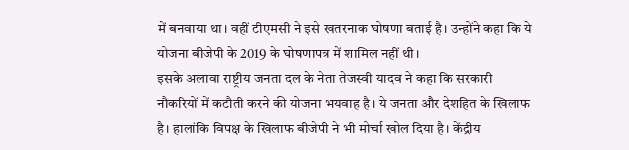में बनवाया था। वहीं टीएमसी ने इसे खतरनाक घोषणा बताई है। उन्होंने कहा कि ये योजना बीजेपी के 2019 के घोषणापत्र में शामिल नहीं थी।
इसके अलावा राष्ट्रीय जनता दल के नेता तेजस्वी यादव ने कहा कि सरकारी नौकरियों में कटौती करने की योजना भयवाह है। ये जनता और देशहित के खिलाफ है। हालांकि विपक्ष के खिलाफ बीजेपी ने भी मोर्चा खोल दिया है। केंद्रीय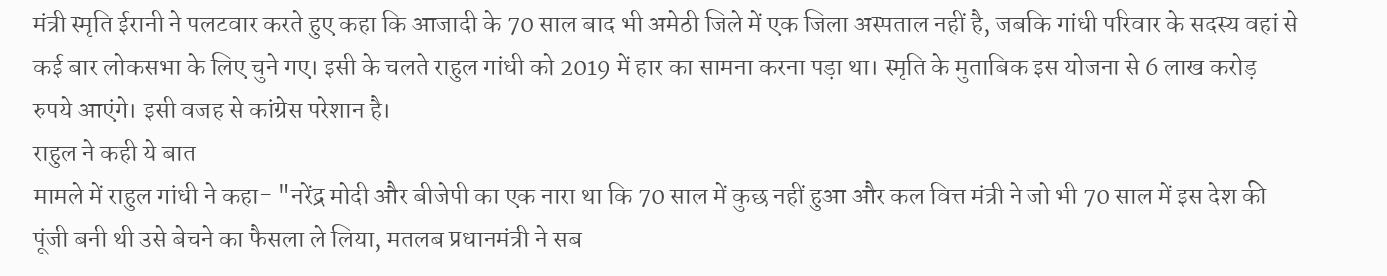मंत्री स्मृति ईरानी ने पलटवार करते हुए कहा कि आजादी के 70 साल बाद भी अमेठी जिले में एक जिला अस्पताल नहीं है, जबकि गांधी परिवार के सदस्य वहां से कई बार लोकसभा के लिए चुने गए। इसी के चलते राहुल गांधी को 2019 में हार का सामना करना पड़ा था। स्मृति के मुताबिक इस योजना से 6 लाख करोड़ रुपये आएंगे। इसी वजह से कांग्रेस परेशान है।
राहुल ने कही ये बात
मामले में राहुल गांधी ने कहा- "नरेंद्र मोदी और बीजेपी का एक नारा था कि 70 साल में कुछ नहीं हुआ और कल वित्त मंत्री ने जो भी 70 साल में इस देश की पूंजी बनी थी उसे बेचने का फैसला ले लिया, मतलब प्रधानमंत्री ने सब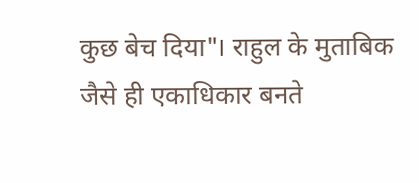कुछ बेच दिया"। राहुल के मुताबिक जैसे ही एकाधिकार बनते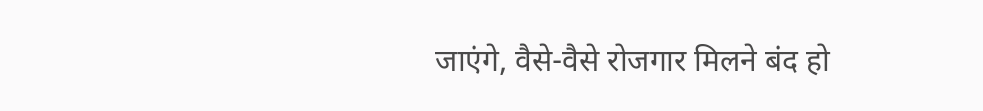जाएंगे, वैसे-वैसे रोजगार मिलने बंद हो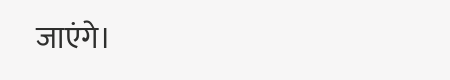जाएंगे।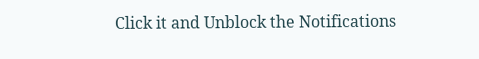Click it and Unblock the Notifications